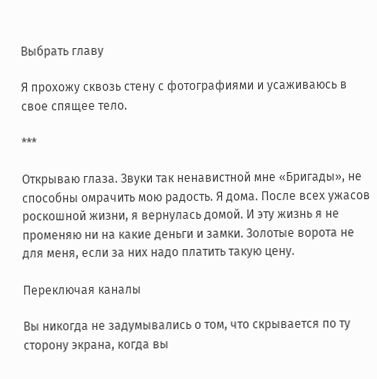Выбрать главу

Я прохожу сквозь стену с фотографиями и усаживаюсь в свое спящее тело.

***

Открываю глаза. Звуки так ненавистной мне «Бригады», не способны омрачить мою радость. Я дома. После всех ужасов роскошной жизни, я вернулась домой. И эту жизнь я не променяю ни на какие деньги и замки. Золотые ворота не для меня, если за них надо платить такую цену.

Переключая каналы

Вы никогда не задумывались о том, что скрывается по ту сторону экрана, когда вы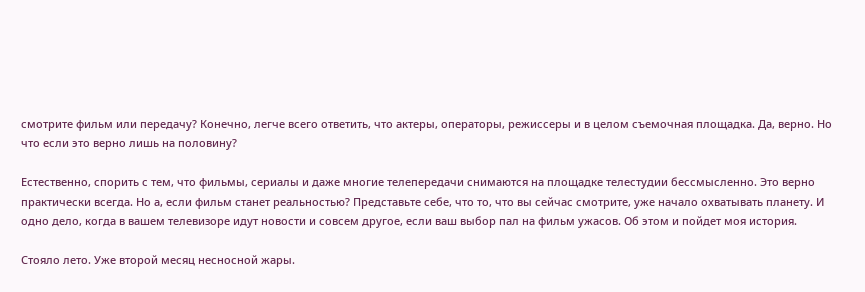смотрите фильм или передачу? Конечно, легче всего ответить, что актеры, операторы, режиссеры и в целом съемочная площадка. Да, верно. Но что если это верно лишь на половину?

Естественно, спорить с тем, что фильмы, сериалы и даже многие телепередачи снимаются на площадке телестудии бессмысленно. Это верно практически всегда. Но а, если фильм станет реальностью? Представьте себе, что то, что вы сейчас смотрите, уже начало охватывать планету. И одно дело, когда в вашем телевизоре идут новости и совсем другое, если ваш выбор пал на фильм ужасов. Об этом и пойдет моя история.

Стояло лето. Уже второй месяц несносной жары.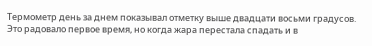Термометр день за днем показывал отметку выше двадцати восьми градусов. Это радовало первое время, но когда жара перестала спадать и в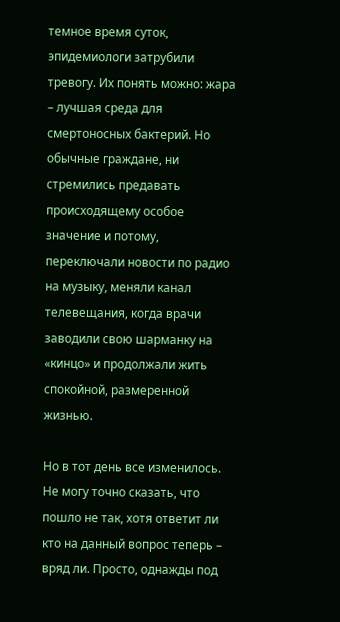темное время суток, эпидемиологи затрубили тревогу. Их понять можно: жара – лучшая среда для смертоносных бактерий. Но обычные граждане, ни стремились предавать происходящему особое значение и потому, переключали новости по радио на музыку, меняли канал телевещания, когда врачи заводили свою шарманку на «кинцо» и продолжали жить спокойной, размеренной жизнью.

Но в тот день все изменилось. Не могу точно сказать, что пошло не так, хотя ответит ли кто на данный вопрос теперь – вряд ли. Просто, однажды под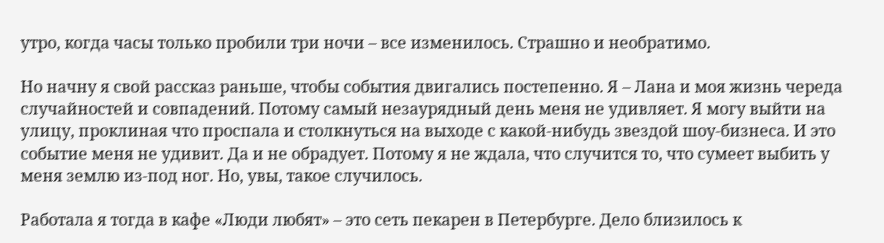утро, когда часы только пробили три ночи – все изменилось. Страшно и необратимо.

Но начну я свой рассказ раньше, чтобы события двигались постепенно. Я – Лана и моя жизнь череда случайностей и совпадений. Потому самый незаурядный день меня не удивляет. Я могу выйти на улицу, проклиная что проспала и столкнуться на выходе с какой-нибудь звездой шоу-бизнеса. И это событие меня не удивит. Да и не обрадует. Потому я не ждала, что случится то, что сумеет выбить у меня землю из-под ног. Но, увы, такое случилось.

Работала я тогда в кафе «Люди любят» – это сеть пекарен в Петербурге. Дело близилось к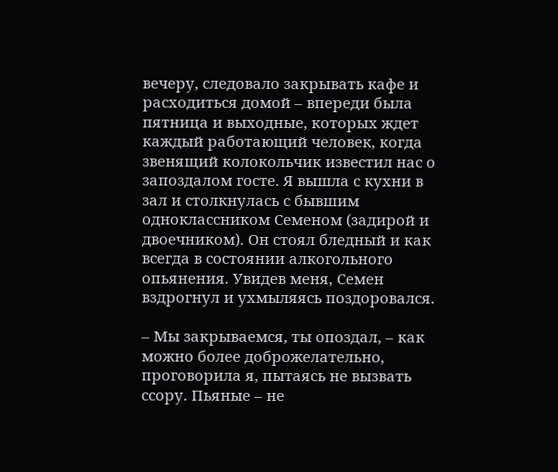вечеру, следовало закрывать кафе и расходиться домой – впереди была пятница и выходные, которых ждет каждый работающий человек, когда звенящий колокольчик известил нас о запоздалом госте. Я вышла с кухни в зал и столкнулась с бывшим одноклассником Семеном (задирой и двоечником). Он стоял бледный и как всегда в состоянии алкогольного опьянения. Увидев меня, Семен вздрогнул и ухмыляясь поздоровался.

– Мы закрываемся, ты опоздал, – как можно более доброжелательно, проговорила я, пытаясь не вызвать ссору. Пьяные – не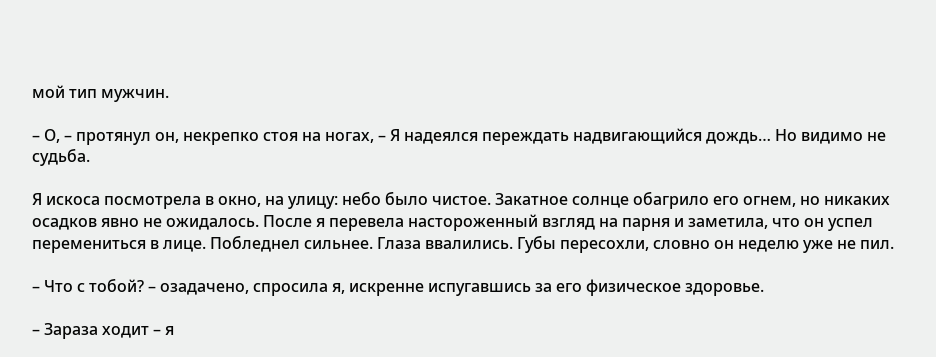мой тип мужчин.

– О, – протянул он, некрепко стоя на ногах, – Я надеялся переждать надвигающийся дождь… Но видимо не судьба.

Я искоса посмотрела в окно, на улицу: небо было чистое. Закатное солнце обагрило его огнем, но никаких осадков явно не ожидалось. После я перевела настороженный взгляд на парня и заметила, что он успел перемениться в лице. Побледнел сильнее. Глаза ввалились. Губы пересохли, словно он неделю уже не пил.

– Что с тобой? – озадачено, спросила я, искренне испугавшись за его физическое здоровье.

– Зараза ходит – я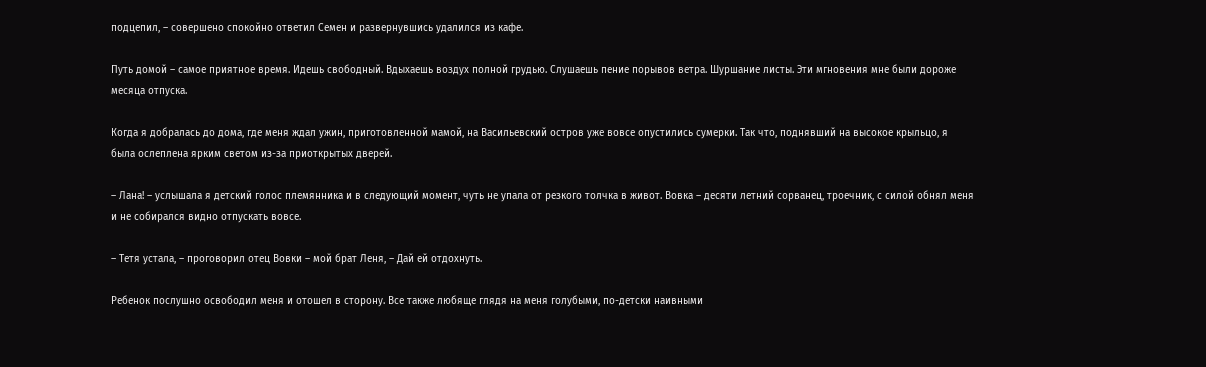подцепил, – совершено спокойно ответил Семен и развернувшись удалился из кафе.

Путь домой – самое приятное время. Идешь свободный. Вдыхаешь воздух полной грудью. Слушаешь пение порывов ветра. Шуршание листы. Эти мгновения мне были дороже месяца отпуска.

Когда я добралась до дома, где меня ждал ужин, приготовленной мамой, на Васильевский остров уже вовсе опустились сумерки. Так что, поднявший на высокое крыльцо, я была ослеплена ярким светом из-за приоткрытых дверей.

– Лана! – услышала я детский голос племянника и в следующий момент, чуть не упала от резкого толчка в живот. Вовка – десяти летний сорванец, троечник, с силой обнял меня и не собирался видно отпускать вовсе.

– Тетя устала, – проговорил отец Вовки – мой брат Леня, – Дай ей отдохнуть.

Ребенок послушно освободил меня и отошел в сторону. Все также любяще глядя на меня голубыми, по-детски наивными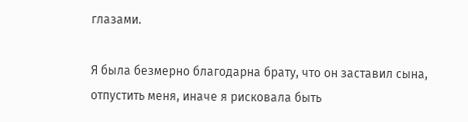глазами.

Я была безмерно благодарна брату, что он заставил сына, отпустить меня, иначе я рисковала быть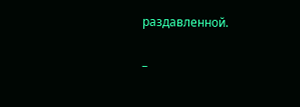раздавленной.

–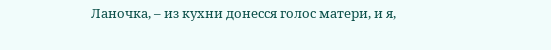Ланочка, – из кухни донесся голос матери, и я,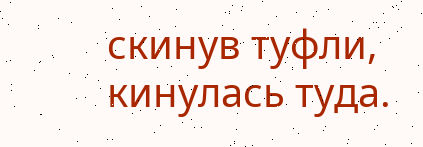скинув туфли, кинулась туда.